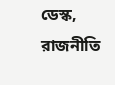ডেস্ক, রাজনীতি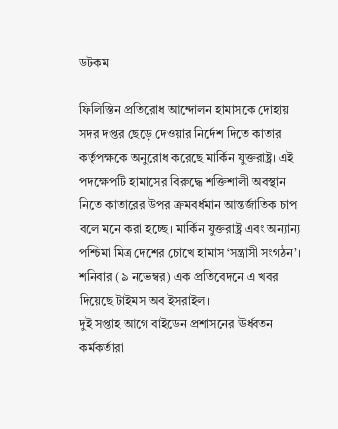ডটকম

ফিলিস্তিন প্রতিরোধ আন্দোলন হামাসকে দোহায় সদর দপ্তর ছেড়ে দেওয়ার নির্দেশ দিতে কাতার কর্তৃপক্ষকে অনুরোধ করেছে মার্কিন যুক্তরাষ্ট্র। এই পদক্ষেপটি হামাসের বিরুদ্ধে শক্তিশালী অবস্থান নিতে কাতারের উপর ক্রমবর্ধমান আন্তর্জাতিক চাপ বলে মনে করা হচ্ছে। মার্কিন যুক্তরাষ্ট্র এবং অন্যান্য পশ্চিমা মিত্র দেশের চোখে হামাস ‘সন্ত্রাসী সংগঠন’।
শনিবার (৯ নভেম্বর) এক প্রতিবেদনে এ খবর দিয়েছে টাইমস অব ইসরাইল।
দুই সপ্তাহ আগে বাইডেন প্রশাসনের ঊর্ধ্বতন কর্মকর্তারা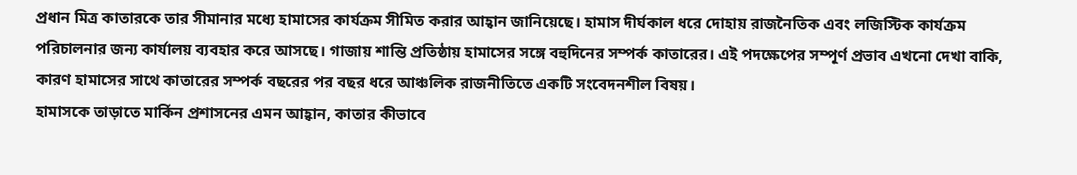প্রধান মিত্র কাতারকে তার সীমানার মধ্যে হামাসের কার্যক্রম সীমিত করার আহ্বান জানিয়েছে। হামাস দীর্ঘকাল ধরে দোহায় রাজনৈতিক এবং লজিস্টিক কার্যক্রম পরিচালনার জন্য কার্যালয় ব্যবহার করে আসছে। গাজায় শান্তি প্রতিষ্ঠায় হামাসের সঙ্গে বহুদিনের সম্পর্ক কাতারের। এই পদক্ষেপের সম্পূর্ণ প্রভাব এখনো দেখা বাকি, কারণ হামাসের সাথে কাতারের সম্পর্ক বছরের পর বছর ধরে আঞ্চলিক রাজনীতিতে একটি সংবেদনশীল বিষয়।
হামাসকে তাড়াতে মার্কিন প্রশাসনের এমন আহ্বান, কাতার কীভাবে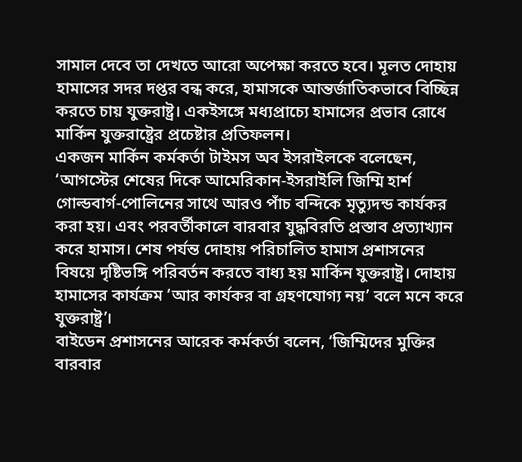সামাল দেবে তা দেখতে আরো অপেক্ষা করতে হবে। মূলত দোহায় হামাসের সদর দপ্তর বন্ধ করে, হামাসকে আন্তর্জাতিকভাবে বিচ্ছিন্ন করতে চায় যুক্তরাষ্ট্র। একইসঙ্গে মধ্যপ্রাচ্যে হামাসের প্রভাব রোধে মার্কিন যুক্তরাষ্ট্রের প্রচেষ্টার প্রতিফলন।
একজন মার্কিন কর্মকর্তা টাইমস অব ইসরাইলকে বলেছেন, ‘আগস্টের শেষের দিকে আমেরিকান-ইসরাইলি জিম্মি হার্শ গোল্ডবার্গ-পোলিনের সাথে আরও পাঁচ বন্দিকে মৃত্যুদন্ড কার্যকর করা হয়। এবং পরবর্তীকালে বারবার যুদ্ধবিরতি প্রস্তাব প্রত্যাখ্যান করে হামাস। শেষ পর্যন্ত দোহায় পরিচালিত হামাস প্রশাসনের বিষয়ে দৃষ্টিভঙ্গি পরিবর্তন করতে বাধ্য হয় মার্কিন যুক্তরাষ্ট্র। দোহায় হামাসের কার্যক্রম ‘আর কার্যকর বা গ্রহণযোগ্য নয়’ বলে মনে করে যুক্তরাষ্ট্র’।
বাইডেন প্রশাসনের আরেক কর্মকর্তা বলেন, ‘জিম্মিদের মুক্তির বারবার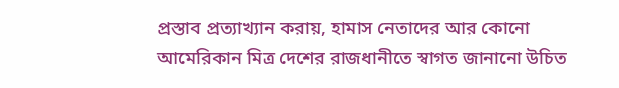প্রস্তাব প্রত্যাখ্যান করায়, হামাস নেতাদের আর কোনো আমেরিকান মিত্র দেশের রাজধানীতে স্বাগত জানানো উচিত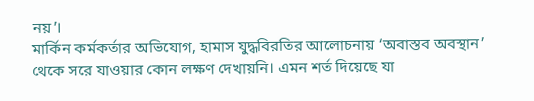নয়’।
মার্কিন কর্মকর্তার অভিযোগ, হামাস যুদ্ধবিরতির আলোচনায় ‘অবাস্তব অবস্থান’ থেকে সরে যাওয়ার কোন লক্ষণ দেখায়নি। এমন শর্ত দিয়েছে যা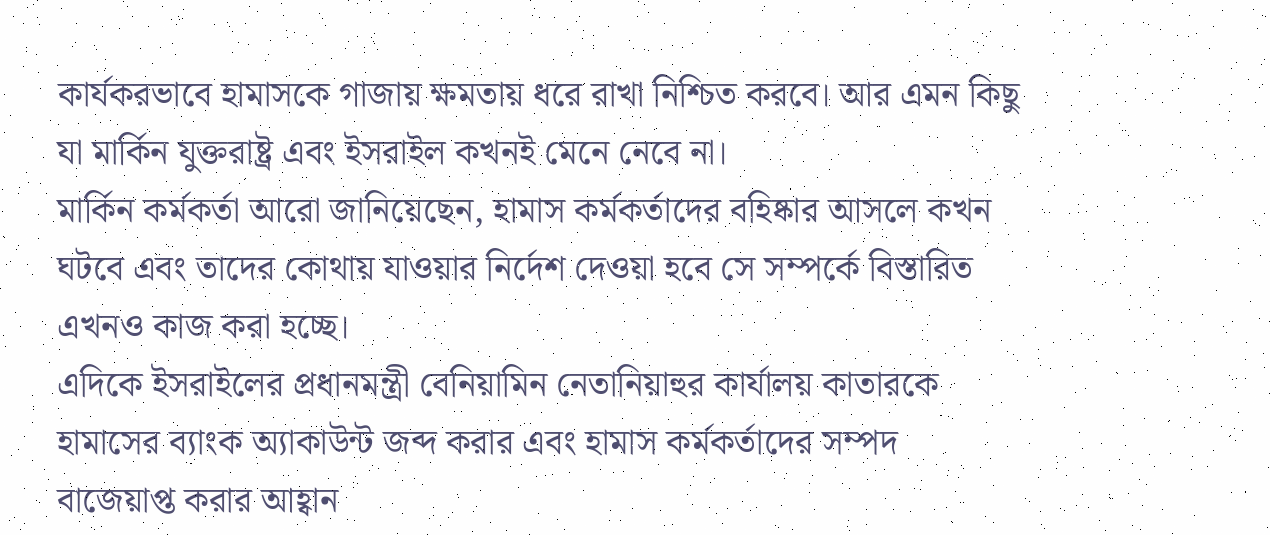কার্যকরভাবে হামাসকে গাজায় ক্ষমতায় ধরে রাখা নিশ্চিত করবে। আর এমন কিছু যা মার্কিন যুক্তরাষ্ট্র এবং ইসরাইল কখনই মেনে নেবে না।
মার্কিন কর্মকর্তা আরো জানিয়েছেন, হামাস কর্মকর্তাদের বহিষ্কার আসলে কখন ঘটবে এবং তাদের কোথায় যাওয়ার নির্দেশ দেওয়া হবে সে সম্পর্কে বিস্তারিত এখনও কাজ করা হচ্ছে।
এদিকে ইসরাইলের প্রধানমন্ত্রী বেনিয়ামিন নেতানিয়াহুর কার্যালয় কাতারকে হামাসের ব্যাংক অ্যাকাউন্ট জব্দ করার এবং হামাস কর্মকর্তাদের সম্পদ বাজেয়াপ্ত করার আহ্বান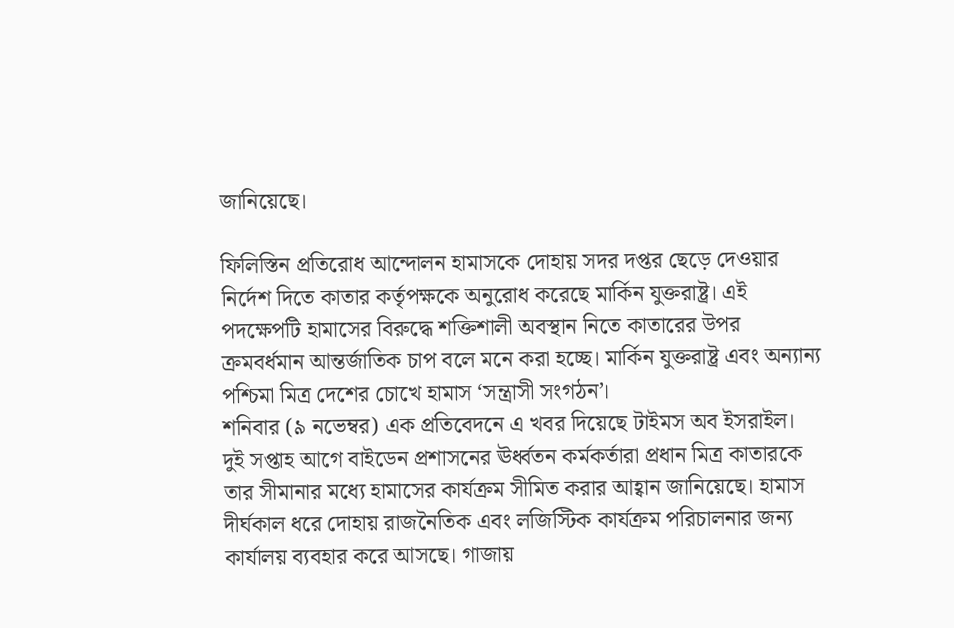জানিয়েছে।

ফিলিস্তিন প্রতিরোধ আন্দোলন হামাসকে দোহায় সদর দপ্তর ছেড়ে দেওয়ার নির্দেশ দিতে কাতার কর্তৃপক্ষকে অনুরোধ করেছে মার্কিন যুক্তরাষ্ট্র। এই পদক্ষেপটি হামাসের বিরুদ্ধে শক্তিশালী অবস্থান নিতে কাতারের উপর ক্রমবর্ধমান আন্তর্জাতিক চাপ বলে মনে করা হচ্ছে। মার্কিন যুক্তরাষ্ট্র এবং অন্যান্য পশ্চিমা মিত্র দেশের চোখে হামাস ‘সন্ত্রাসী সংগঠন’।
শনিবার (৯ নভেম্বর) এক প্রতিবেদনে এ খবর দিয়েছে টাইমস অব ইসরাইল।
দুই সপ্তাহ আগে বাইডেন প্রশাসনের ঊর্ধ্বতন কর্মকর্তারা প্রধান মিত্র কাতারকে তার সীমানার মধ্যে হামাসের কার্যক্রম সীমিত করার আহ্বান জানিয়েছে। হামাস দীর্ঘকাল ধরে দোহায় রাজনৈতিক এবং লজিস্টিক কার্যক্রম পরিচালনার জন্য কার্যালয় ব্যবহার করে আসছে। গাজায়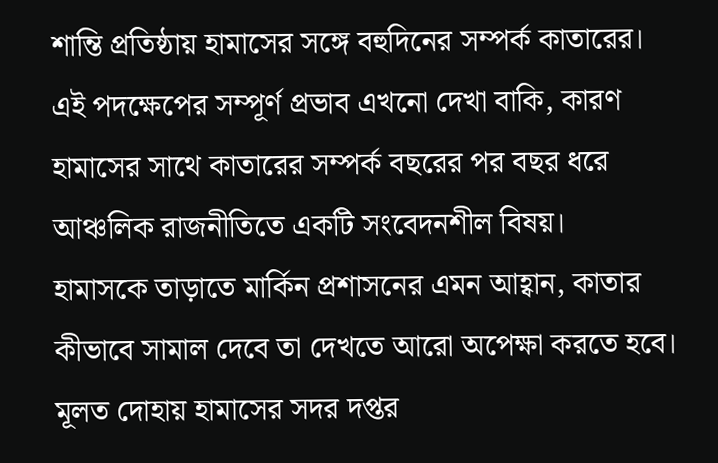শান্তি প্রতিষ্ঠায় হামাসের সঙ্গে বহুদিনের সম্পর্ক কাতারের। এই পদক্ষেপের সম্পূর্ণ প্রভাব এখনো দেখা বাকি, কারণ হামাসের সাথে কাতারের সম্পর্ক বছরের পর বছর ধরে আঞ্চলিক রাজনীতিতে একটি সংবেদনশীল বিষয়।
হামাসকে তাড়াতে মার্কিন প্রশাসনের এমন আহ্বান, কাতার কীভাবে সামাল দেবে তা দেখতে আরো অপেক্ষা করতে হবে। মূলত দোহায় হামাসের সদর দপ্তর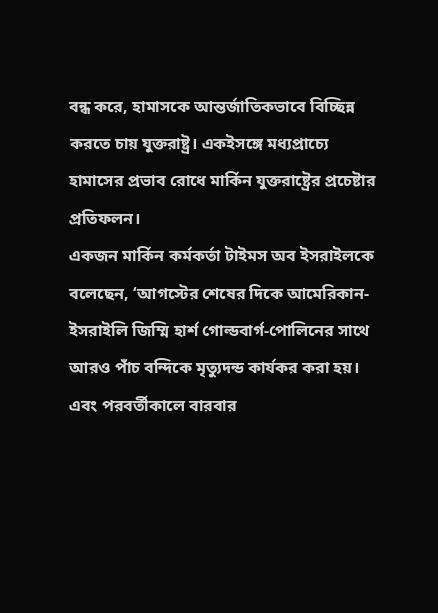বন্ধ করে, হামাসকে আন্তর্জাতিকভাবে বিচ্ছিন্ন করতে চায় যুক্তরাষ্ট্র। একইসঙ্গে মধ্যপ্রাচ্যে হামাসের প্রভাব রোধে মার্কিন যুক্তরাষ্ট্রের প্রচেষ্টার প্রতিফলন।
একজন মার্কিন কর্মকর্তা টাইমস অব ইসরাইলকে বলেছেন, ‘আগস্টের শেষের দিকে আমেরিকান-ইসরাইলি জিম্মি হার্শ গোল্ডবার্গ-পোলিনের সাথে আরও পাঁচ বন্দিকে মৃত্যুদন্ড কার্যকর করা হয়। এবং পরবর্তীকালে বারবার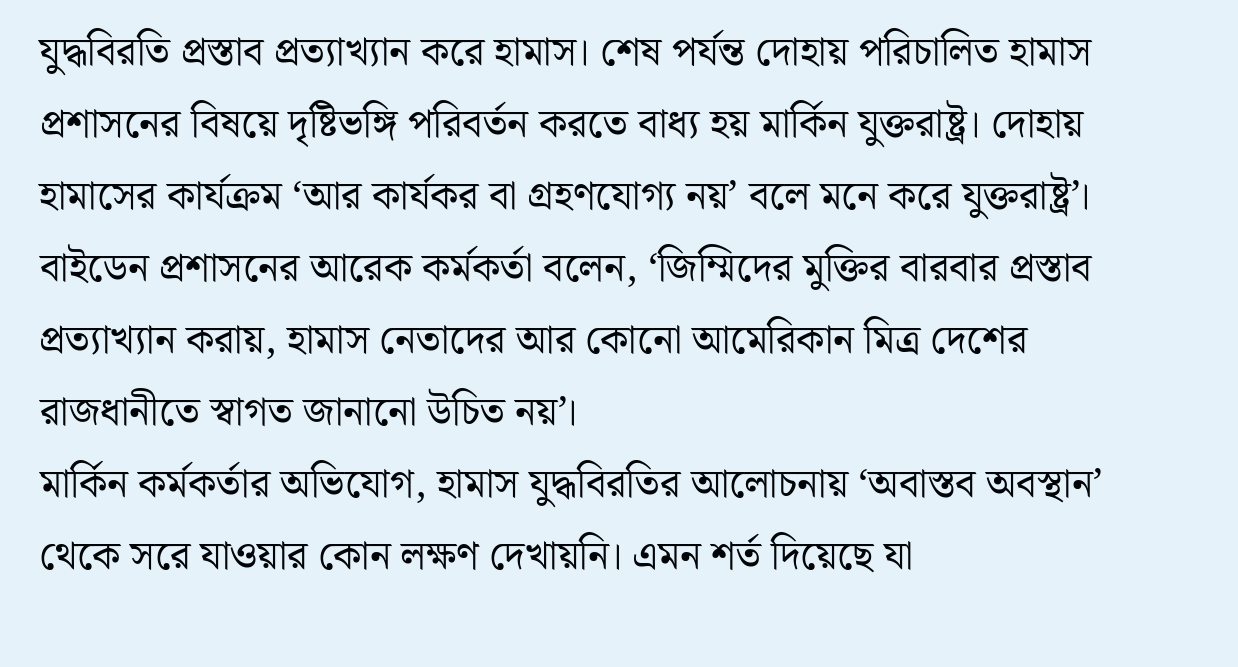যুদ্ধবিরতি প্রস্তাব প্রত্যাখ্যান করে হামাস। শেষ পর্যন্ত দোহায় পরিচালিত হামাস প্রশাসনের বিষয়ে দৃষ্টিভঙ্গি পরিবর্তন করতে বাধ্য হয় মার্কিন যুক্তরাষ্ট্র। দোহায় হামাসের কার্যক্রম ‘আর কার্যকর বা গ্রহণযোগ্য নয়’ বলে মনে করে যুক্তরাষ্ট্র’।
বাইডেন প্রশাসনের আরেক কর্মকর্তা বলেন, ‘জিম্মিদের মুক্তির বারবার প্রস্তাব প্রত্যাখ্যান করায়, হামাস নেতাদের আর কোনো আমেরিকান মিত্র দেশের রাজধানীতে স্বাগত জানানো উচিত নয়’।
মার্কিন কর্মকর্তার অভিযোগ, হামাস যুদ্ধবিরতির আলোচনায় ‘অবাস্তব অবস্থান’ থেকে সরে যাওয়ার কোন লক্ষণ দেখায়নি। এমন শর্ত দিয়েছে যা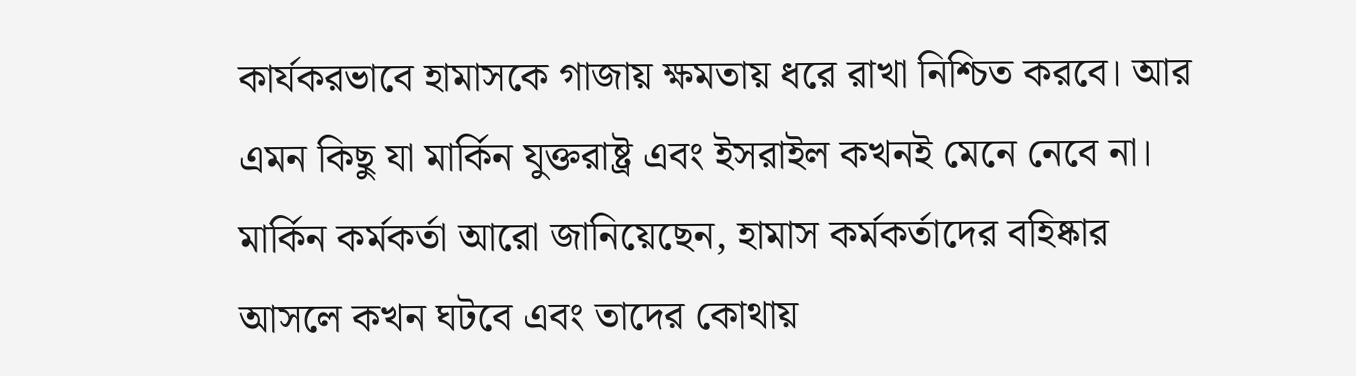কার্যকরভাবে হামাসকে গাজায় ক্ষমতায় ধরে রাখা নিশ্চিত করবে। আর এমন কিছু যা মার্কিন যুক্তরাষ্ট্র এবং ইসরাইল কখনই মেনে নেবে না।
মার্কিন কর্মকর্তা আরো জানিয়েছেন, হামাস কর্মকর্তাদের বহিষ্কার আসলে কখন ঘটবে এবং তাদের কোথায়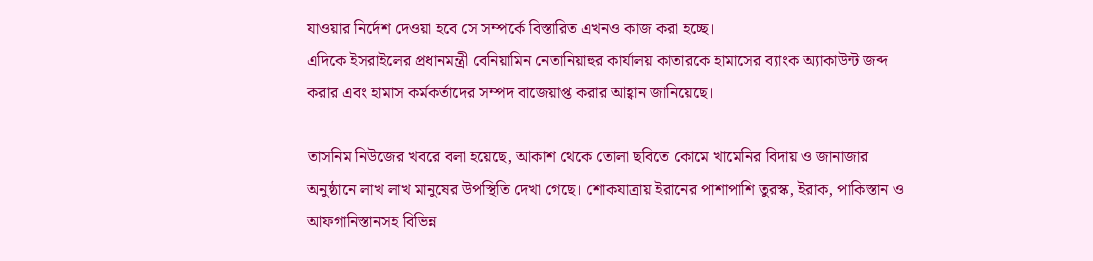যাওয়ার নির্দেশ দেওয়া হবে সে সম্পর্কে বিস্তারিত এখনও কাজ করা হচ্ছে।
এদিকে ইসরাইলের প্রধানমন্ত্রী বেনিয়ামিন নেতানিয়াহুর কার্যালয় কাতারকে হামাসের ব্যাংক অ্যাকাউন্ট জব্দ করার এবং হামাস কর্মকর্তাদের সম্পদ বাজেয়াপ্ত করার আহ্বান জানিয়েছে।

তাসনিম নিউজের খবরে বলা হয়েছে, আকাশ থেকে তোলা ছবিতে কোমে খামেনির বিদায় ও জানাজার অনুষ্ঠানে লাখ লাখ মানুষের উপস্থিতি দেখা গেছে। শোকযাত্রায় ইরানের পাশাপাশি তুরস্ক, ইরাক, পাকিস্তান ও আফগানিস্তানসহ বিভিন্ন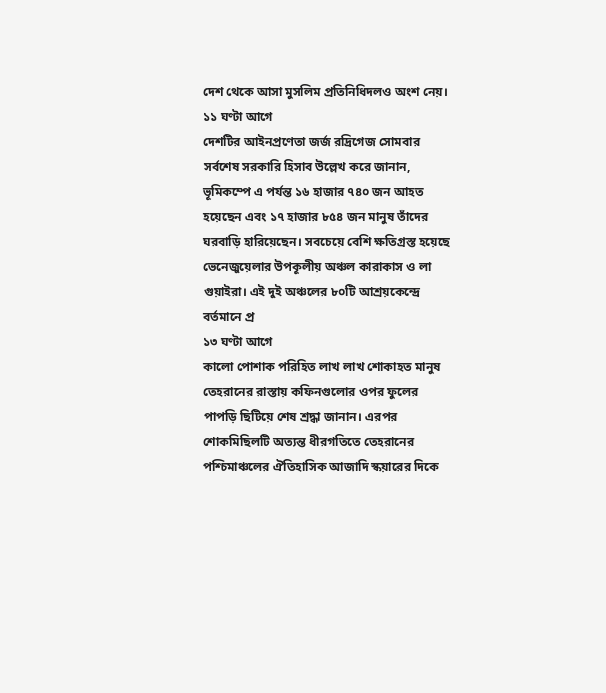দেশ থেকে আসা মুসলিম প্রতিনিধিদলও অংশ নেয়।
১১ ঘণ্টা আগে
দেশটির আইনপ্রণেতা জর্জ রদ্রিগেজ সোমবার সর্বশেষ সরকারি হিসাব উল্লেখ করে জানান, ভূমিকম্পে এ পর্যন্ত ১৬ হাজার ৭৪০ জন আহত হয়েছেন এবং ১৭ হাজার ৮৫৪ জন মানুষ তাঁদের ঘরবাড়ি হারিয়েছেন। সবচেয়ে বেশি ক্ষতিগ্রস্ত হয়েছে ভেনেজুয়েলার উপকূলীয় অঞ্চল কারাকাস ও লা গুয়াইরা। এই দুই অঞ্চলের ৮০টি আশ্রয়কেন্দ্রে বর্তমানে প্র
১৩ ঘণ্টা আগে
কালো পোশাক পরিহিত লাখ লাখ শোকাহত মানুষ তেহরানের রাস্তায় কফিনগুলোর ওপর ফুলের পাপড়ি ছিটিয়ে শেষ শ্রদ্ধা জানান। এরপর শোকমিছিলটি অত্যন্ত ধীরগতিতে তেহরানের পশ্চিমাঞ্চলের ঐতিহাসিক আজাদি স্কয়ারের দিকে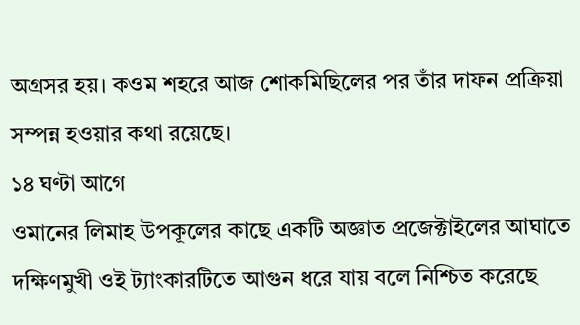অগ্রসর হয়। কওম শহরে আজ শোকমিছিলের পর তাঁর দাফন প্রক্রিয়া সম্পন্ন হওয়ার কথা রয়েছে।
১৪ ঘণ্টা আগে
ওমানের লিমাহ উপকূলের কাছে একটি অজ্ঞাত প্রজেক্টাইলের আঘাতে দক্ষিণমুখী ওই ট্যাংকারটিতে আগুন ধরে যায় বলে নিশ্চিত করেছে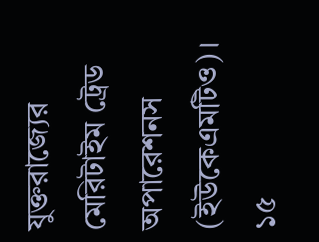যুক্তরাজ্যের মেরিটাইম ট্রেড অপারেশনস (ইউকেএমটিও)।
১৫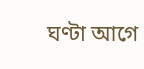ঘণ্টা আগে